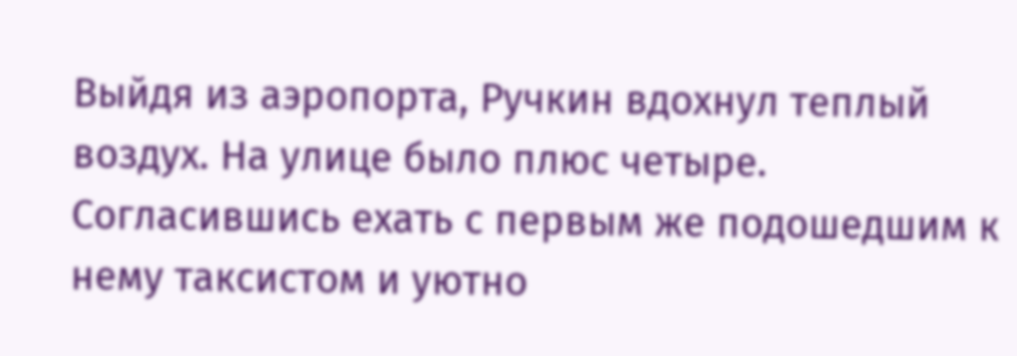Выйдя из аэропорта, Ручкин вдохнул теплый воздух. На улице было плюс четыре. Согласившись ехать с первым же подошедшим к нему таксистом и уютно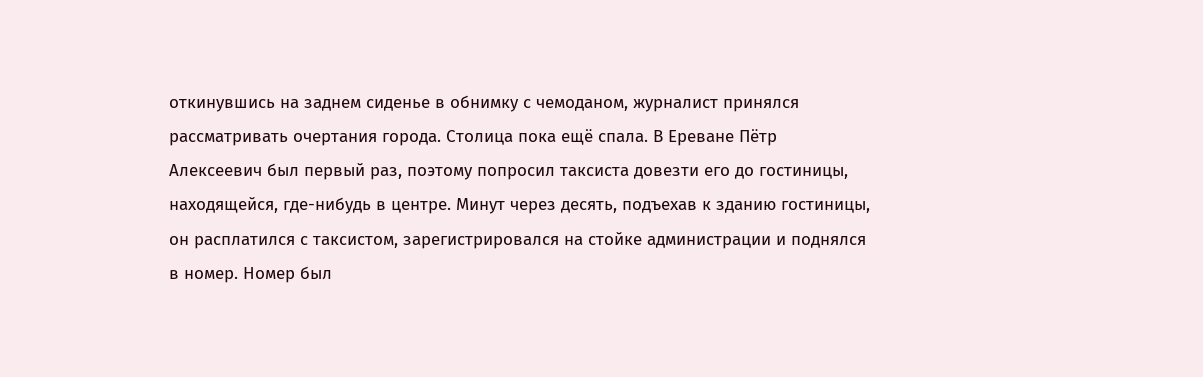откинувшись на заднем сиденье в обнимку с чемоданом, журналист принялся рассматривать очертания города. Столица пока ещё спала. В Ереване Пётр Алексеевич был первый раз, поэтому попросил таксиста довезти его до гостиницы, находящейся, где-нибудь в центре. Минут через десять, подъехав к зданию гостиницы, он расплатился с таксистом, зарегистрировался на стойке администрации и поднялся в номер. Номер был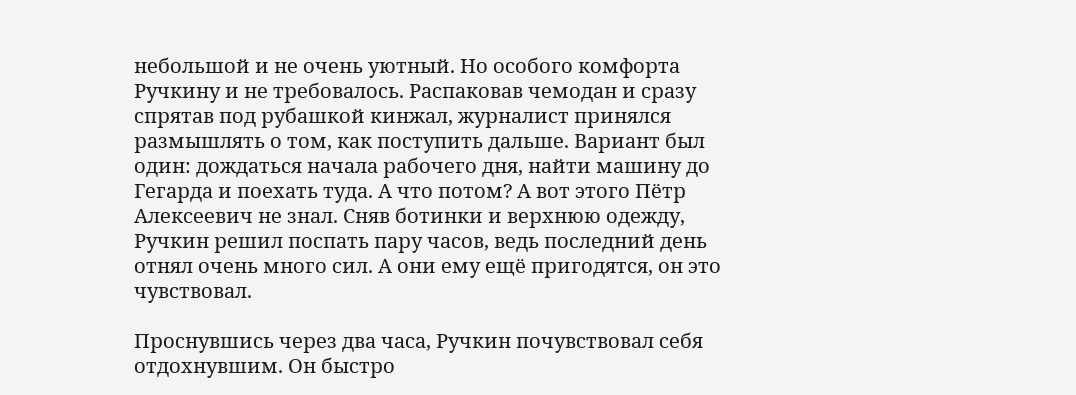небольшой и не очень уютный. Но особого комфорта Ручкину и не требовалось. Распаковав чемодан и сразу спрятав под рубашкой кинжал, журналист принялся размышлять о том, как поступить дальше. Вариант был один: дождаться начала рабочего дня, найти машину до Гегарда и поехать туда. А что потом? А вот этого Пётр Алексеевич не знал. Сняв ботинки и верхнюю одежду, Ручкин решил поспать пару часов, ведь последний день отнял очень много сил. А они ему ещё пригодятся, он это чувствовал.

Проснувшись через два часа, Ручкин почувствовал себя отдохнувшим. Он быстро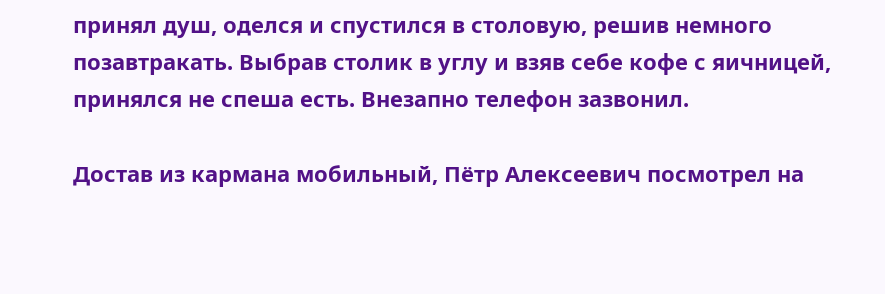принял душ, оделся и спустился в столовую, решив немного позавтракать. Выбрав столик в углу и взяв себе кофе с яичницей, принялся не спеша есть. Внезапно телефон зазвонил.

Достав из кармана мобильный, Пётр Алексеевич посмотрел на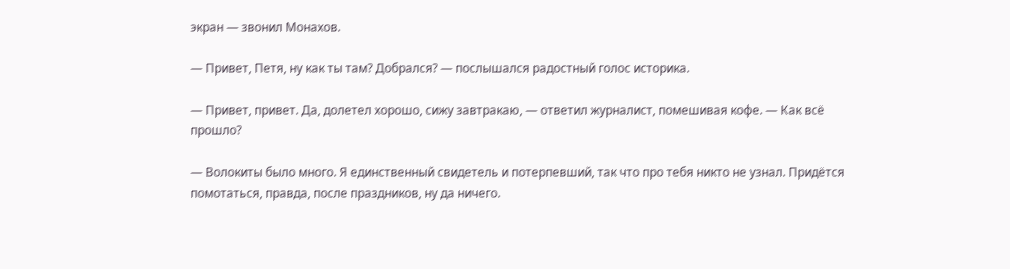экран — звонил Монахов.

— Привет, Петя, ну как ты там? Добрался? — послышался радостный голос историка.

— Привет, привет. Да, долетел хорошо, сижу завтракаю, — ответил журналист, помешивая кофе. — Как всё прошло?

— Волокиты было много. Я единственный свидетель и потерпевший, так что про тебя никто не узнал. Придётся помотаться, правда, после праздников, ну да ничего.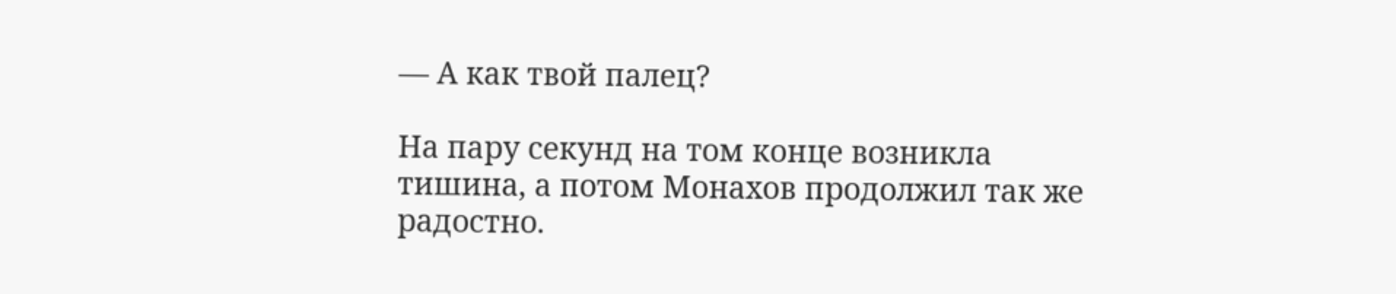— А как твой палец?

На пару секунд на том конце возникла тишина, а потом Монахов продолжил так же радостно.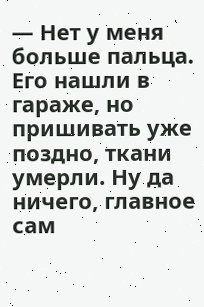— Нет у меня больше пальца. Его нашли в гараже, но пришивать уже поздно, ткани умерли. Ну да ничего, главное сам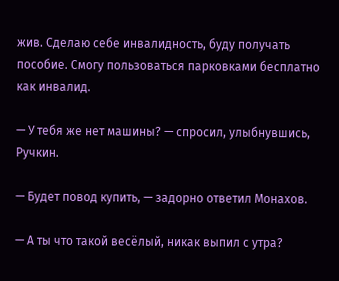жив. Сделаю себе инвалидность, буду получать пособие. Смогу пользоваться парковками бесплатно как инвалид.

— У тебя же нет машины? — спросил, улыбнувшись, Ручкин.

— Будет повод купить, — задорно ответил Монахов.

— А ты что такой весёлый, никак выпил с утра?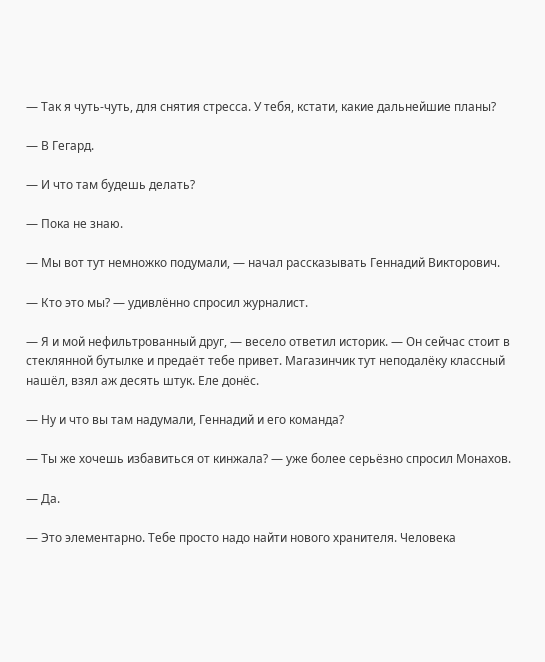— Так я чуть-чуть, для снятия стресса. У тебя, кстати, какие дальнейшие планы?

— В Гегард.

— И что там будешь делать?

— Пока не знаю.

— Мы вот тут немножко подумали, — начал рассказывать Геннадий Викторович.

— Кто это мы? — удивлённо спросил журналист.

— Я и мой нефильтрованный друг, — весело ответил историк. — Он сейчас стоит в стеклянной бутылке и предаёт тебе привет. Магазинчик тут неподалёку классный нашёл, взял аж десять штук. Еле донёс.

— Ну и что вы там надумали, Геннадий и его команда?

— Ты же хочешь избавиться от кинжала? — уже более серьёзно спросил Монахов.

— Да.

— Это элементарно. Тебе просто надо найти нового хранителя. Человека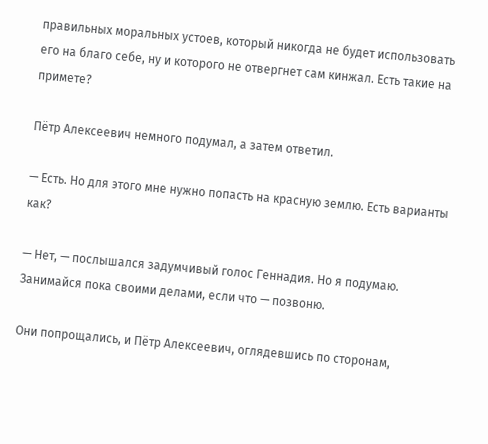правильных моральных устоев, который никогда не будет использовать его на благо себе, ну и которого не отвергнет сам кинжал. Есть такие на примете?

Пётр Алексеевич немного подумал, а затем ответил.

— Есть. Но для этого мне нужно попасть на красную землю. Есть варианты как?

— Нет, — послышался задумчивый голос Геннадия. Но я подумаю. Занимайся пока своими делами, если что — позвоню.

Они попрощались, и Пётр Алексеевич, оглядевшись по сторонам,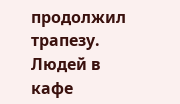продолжил трапезу. Людей в кафе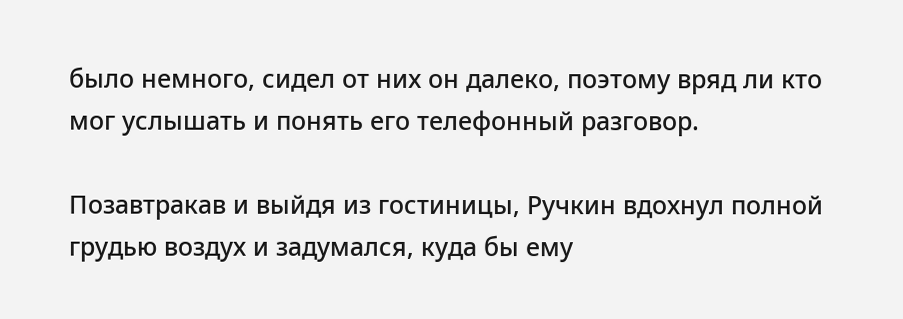было немного, сидел от них он далеко, поэтому вряд ли кто мог услышать и понять его телефонный разговор.

Позавтракав и выйдя из гостиницы, Ручкин вдохнул полной грудью воздух и задумался, куда бы ему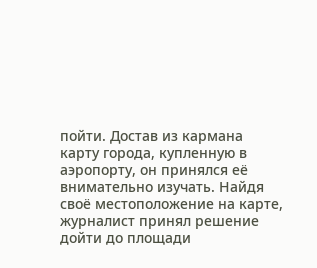пойти. Достав из кармана карту города, купленную в аэропорту, он принялся её внимательно изучать. Найдя своё местоположение на карте, журналист принял решение дойти до площади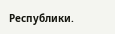Республики.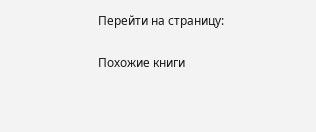Перейти на страницу:

Похожие книги